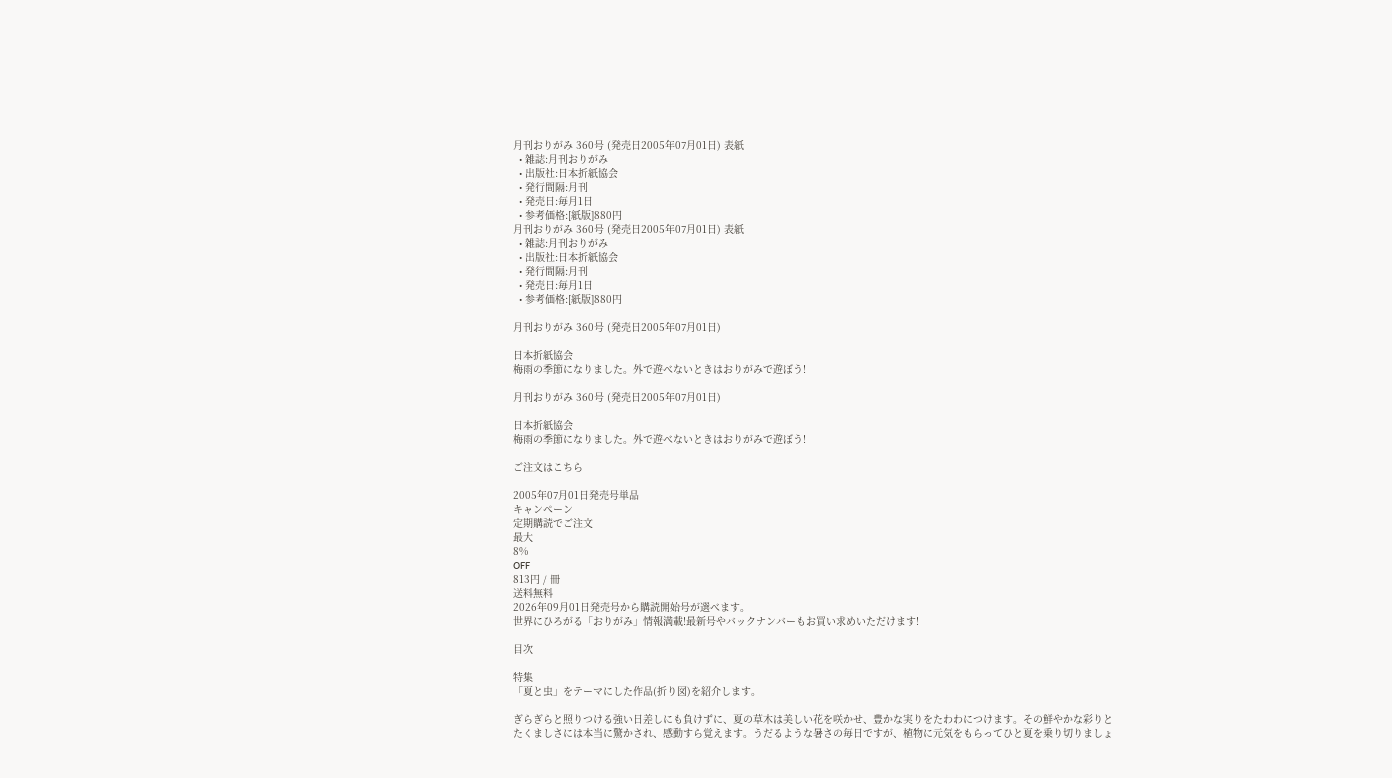月刊おりがみ 360号 (発売日2005年07月01日) 表紙
  • 雑誌:月刊おりがみ
  • 出版社:日本折紙協会
  • 発行間隔:月刊
  • 発売日:毎月1日
  • 参考価格:[紙版]880円
月刊おりがみ 360号 (発売日2005年07月01日) 表紙
  • 雑誌:月刊おりがみ
  • 出版社:日本折紙協会
  • 発行間隔:月刊
  • 発売日:毎月1日
  • 参考価格:[紙版]880円

月刊おりがみ 360号 (発売日2005年07月01日)

日本折紙協会
梅雨の季節になりました。外で遊べないときはおりがみで遊ぼう!

月刊おりがみ 360号 (発売日2005年07月01日)

日本折紙協会
梅雨の季節になりました。外で遊べないときはおりがみで遊ぼう!

ご注文はこちら

2005年07月01日発売号単品
キャンペーン
定期購読でご注文
最大
8%
OFF
813円 / 冊
送料無料
2026年09月01日発売号から購読開始号が選べます。
世界にひろがる「おりがみ」情報満載!最新号やバックナンバーもお買い求めいただけます!

目次

特集
「夏と虫」をテーマにした作品(折り図)を紹介します。

ぎらぎらと照りつける強い日差しにも負けずに、夏の草木は美しい花を咲かせ、豊かな実りをたわわにつけます。その鮮やかな彩りとたくましさには本当に驚かされ、感動すら覚えます。うだるような暑さの毎日ですが、植物に元気をもらってひと夏を乗り切りましょ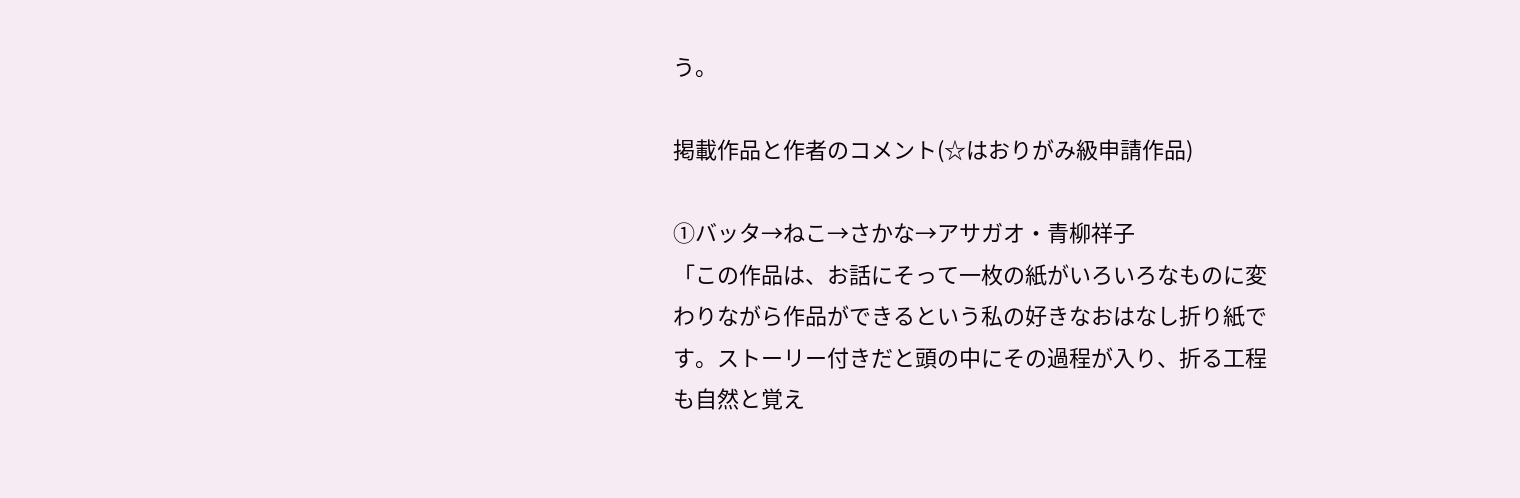う。

掲載作品と作者のコメント(☆はおりがみ級申請作品)

①バッタ→ねこ→さかな→アサガオ・青柳祥子
「この作品は、お話にそって一枚の紙がいろいろなものに変わりながら作品ができるという私の好きなおはなし折り紙です。ストーリー付きだと頭の中にその過程が入り、折る工程も自然と覚え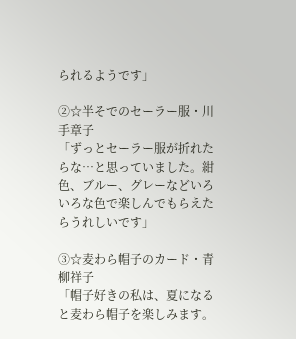られるようです」

②☆半そでのセーラー服・川手章子
「ずっとセーラー服が折れたらな…と思っていました。紺色、ブルー、グレーなどいろいろな色で楽しんでもらえたらうれしいです」

③☆麦わら帽子のカード・青柳祥子
「帽子好きの私は、夏になると麦わら帽子を楽しみます。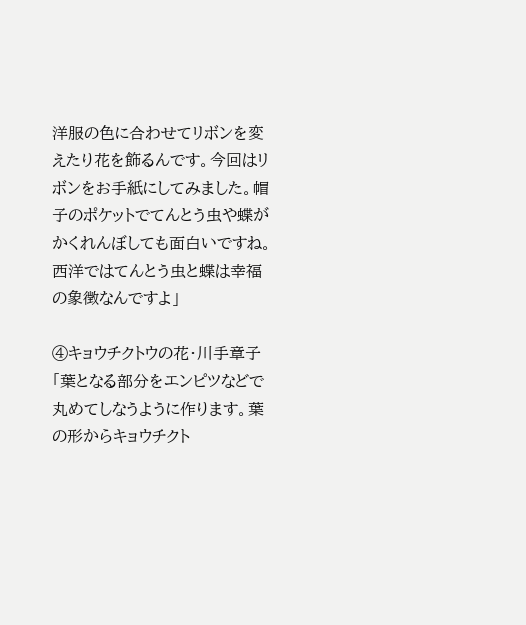洋服の色に合わせてリボンを変えたり花を飾るんです。今回はリボンをお手紙にしてみました。帽子のポケットでてんとう虫や蝶がかくれんぼしても面白いですね。西洋ではてんとう虫と蝶は幸福の象徴なんですよ」

④キョウチクトウの花・川手章子
「葉となる部分をエンピツなどで丸めてしなうように作ります。葉の形からキョウチクト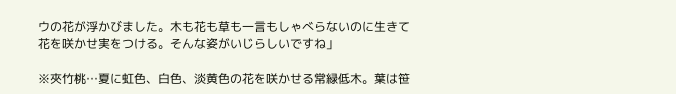ウの花が浮かびました。木も花も草も一言もしゃべらないのに生きて花を咲かせ実をつける。そんな姿がいじらしいですね」

※夾竹桃…夏に虹色、白色、淡黄色の花を咲かせる常緑低木。葉は笹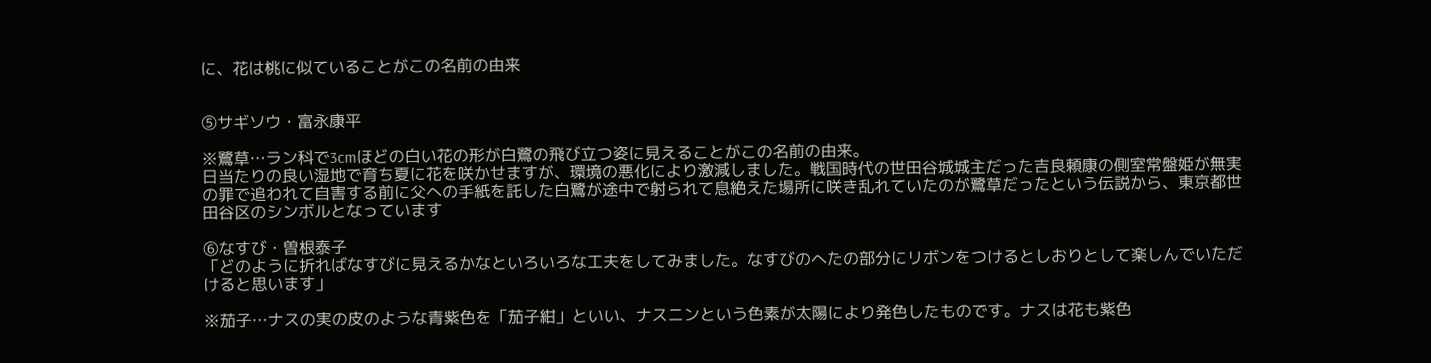に、花は桃に似ていることがこの名前の由来


⑤サギソウ・富永康平

※鷺草…ラン科で3cmほどの白い花の形が白鷺の飛び立つ姿に見えることがこの名前の由来。
日当たりの良い湿地で育ち夏に花を咲かせますが、環境の悪化により激減しました。戦国時代の世田谷城城主だった吉良頼康の側室常盤姫が無実の罪で追われて自害する前に父への手紙を託した白鷺が途中で射られて息絶えた場所に咲き乱れていたのが鷺草だったという伝説から、東京都世田谷区のシンボルとなっています

⑥なすび・曽根泰子
「どのように折ればなすびに見えるかなといろいろな工夫をしてみました。なすびのへたの部分にリボンをつけるとしおりとして楽しんでいただけると思います」

※茄子…ナスの実の皮のような青紫色を「茄子紺」といい、ナスニンという色素が太陽により発色したものです。ナスは花も紫色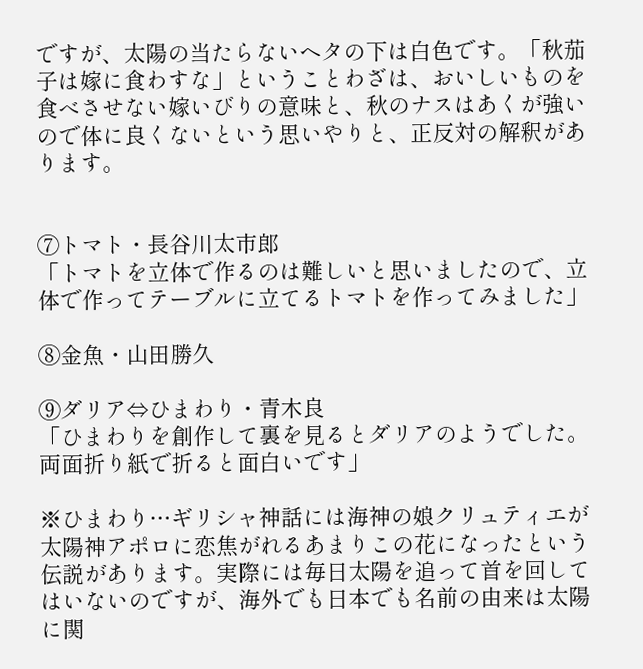ですが、太陽の当たらないヘタの下は白色です。「秋茄子は嫁に食わすな」ということわざは、おいしいものを食べさせない嫁いびりの意味と、秋のナスはあくが強いので体に良くないという思いやりと、正反対の解釈があります。


⑦トマト・長谷川太市郎
「トマトを立体で作るのは難しいと思いましたので、立体で作ってテーブルに立てるトマトを作ってみました」

⑧金魚・山田勝久

⑨ダリア⇔ひまわり・青木良
「ひまわりを創作して裏を見るとダリアのようでした。両面折り紙で折ると面白いです」

※ひまわり…ギリシャ神話には海神の娘クリュティエが太陽神アポロに恋焦がれるあまりこの花になったという伝説があります。実際には毎日太陽を追って首を回してはいないのですが、海外でも日本でも名前の由来は太陽に関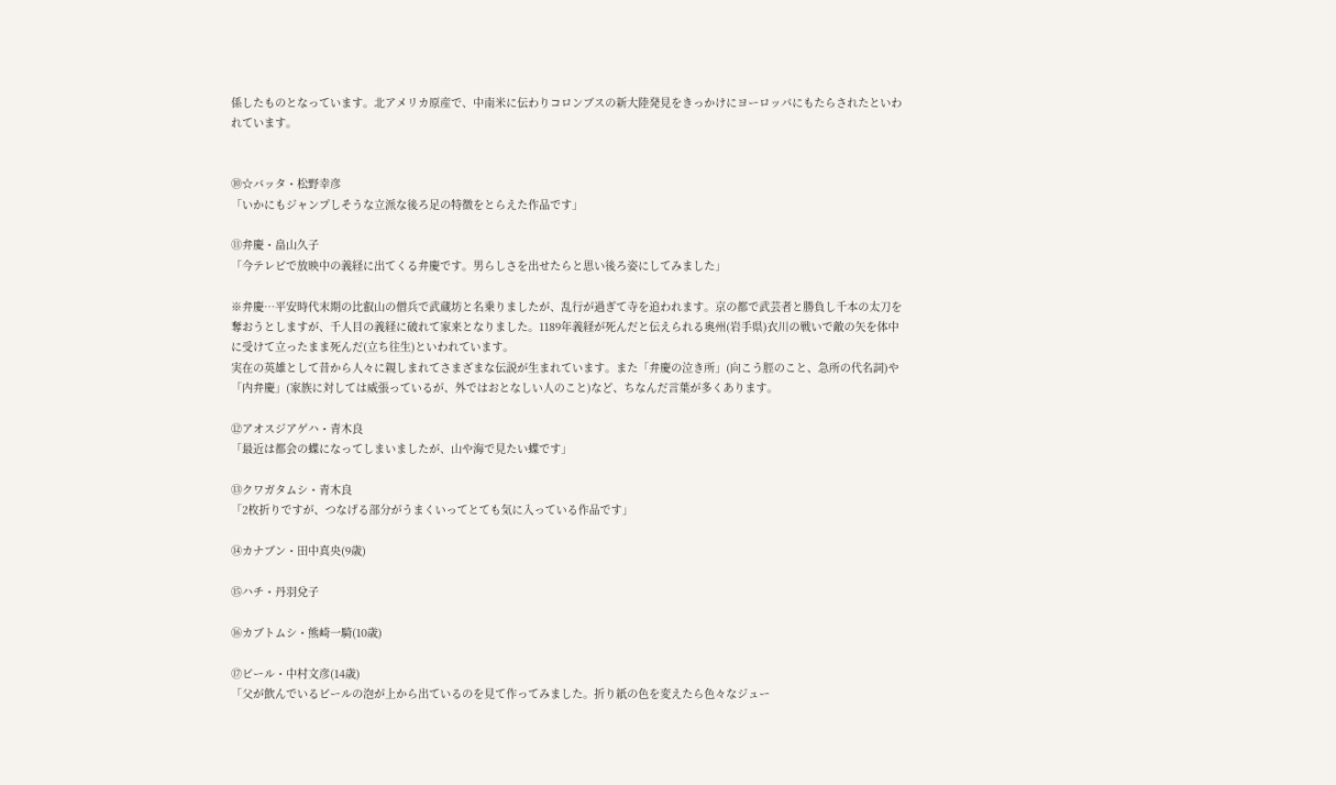係したものとなっています。北アメリカ原産で、中南米に伝わりコロンブスの新大陸発見をきっかけにヨーロッパにもたらされたといわれています。


⑩☆バッタ・松野幸彦
「いかにもジャンプしそうな立派な後ろ足の特徴をとらえた作品です」

⑪弁慶・畠山久子
「今テレビで放映中の義経に出てくる弁慶です。男らしさを出せたらと思い後ろ姿にしてみました」

※弁慶…平安時代末期の比叡山の僧兵で武蔵坊と名乗りましたが、乱行が過ぎて寺を追われます。京の都で武芸者と勝負し千本の太刀を奪おうとしますが、千人目の義経に破れて家来となりました。1189年義経が死んだと伝えられる奥州(岩手県)衣川の戦いで敵の矢を体中に受けて立ったまま死んだ(立ち往生)といわれています。
実在の英雄として昔から人々に親しまれてさまざまな伝説が生まれています。また「弁慶の泣き所」(向こう脛のこと、急所の代名詞)や「内弁慶」(家族に対しては威張っているが、外ではおとなしい人のこと)など、ちなんだ言葉が多くあります。

⑫アオスジアゲハ・青木良
「最近は都会の蝶になってしまいましたが、山や海で見たい蝶です」

⑬クワガタムシ・青木良
「2枚折りですが、つなげる部分がうまくいってとても気に入っている作品です」

⑭カナブン・田中真央(9歳)

⑮ハチ・丹羽兌子

⑯カブトムシ・熊崎一騎(10歳)

⑰ビール・中村文彦(14歳)
「父が飲んでいるビールの泡が上から出ているのを見て作ってみました。折り紙の色を変えたら色々なジュー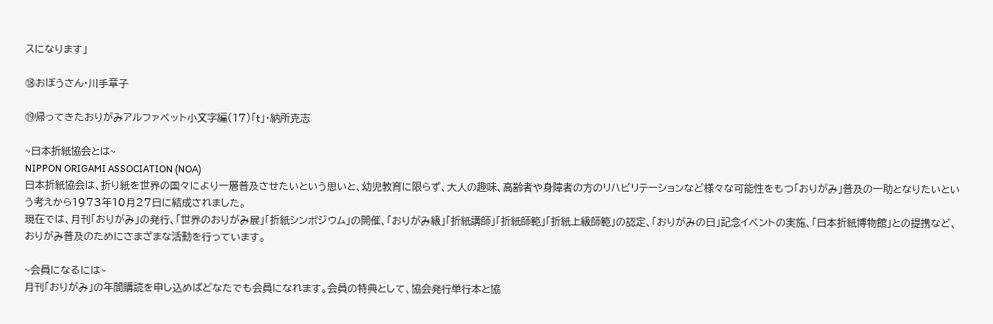スになります」

⑱おぼうさん・川手章子

⑲帰ってきたおりがみアルファベット小文字編(17)「t」・納所克志

~日本折紙協会とは~
NIPPON ORIGAMI ASSOCIATION (NOA)
日本折紙協会は、折り紙を世界の国々により一層普及させたいという思いと、幼児教育に限らず、大人の趣味、高齢者や身障者の方のリハビリテーションなど様々な可能性をもつ「おりがみ」普及の一助となりたいという考えから1973年10月27日に結成されました。
現在では、月刊「おりがみ」の発行、「世界のおりがみ展」「折紙シンポジウム」の開催、「おりがみ級」「折紙講師」「折紙師範」「折紙上級師範」の認定、「おりがみの日」記念イベントの実施、「日本折紙博物館」との提携など、おりがみ普及のためにさまざまな活動を行っています。

~会員になるには~
月刊「おりがみ」の年間購読を申し込めばどなたでも会員になれます。会員の特典として、協会発行単行本と協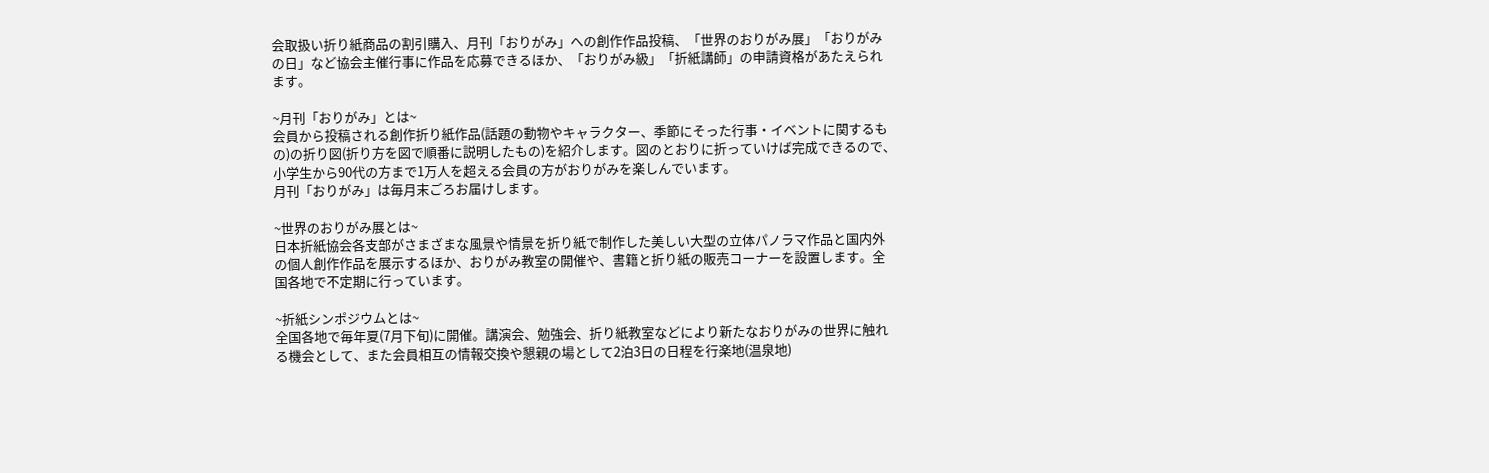会取扱い折り紙商品の割引購入、月刊「おりがみ」への創作作品投稿、「世界のおりがみ展」「おりがみの日」など協会主催行事に作品を応募できるほか、「おりがみ級」「折紙講師」の申請資格があたえられます。

~月刊「おりがみ」とは~
会員から投稿される創作折り紙作品(話題の動物やキャラクター、季節にそった行事・イベントに関するもの)の折り図(折り方を図で順番に説明したもの)を紹介します。図のとおりに折っていけば完成できるので、小学生から90代の方まで1万人を超える会員の方がおりがみを楽しんでいます。
月刊「おりがみ」は毎月末ごろお届けします。

~世界のおりがみ展とは~
日本折紙協会各支部がさまざまな風景や情景を折り紙で制作した美しい大型の立体パノラマ作品と国内外の個人創作作品を展示するほか、おりがみ教室の開催や、書籍と折り紙の販売コーナーを設置します。全国各地で不定期に行っています。

~折紙シンポジウムとは~
全国各地で毎年夏(7月下旬)に開催。講演会、勉強会、折り紙教室などにより新たなおりがみの世界に触れる機会として、また会員相互の情報交換や懇親の場として2泊3日の日程を行楽地(温泉地)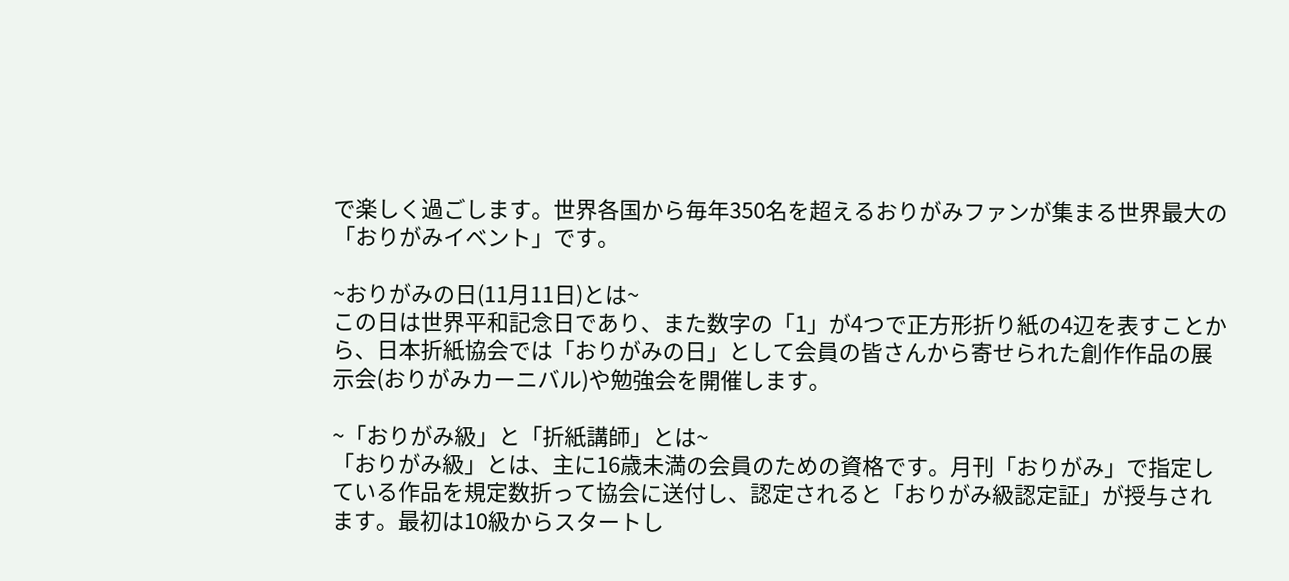で楽しく過ごします。世界各国から毎年350名を超えるおりがみファンが集まる世界最大の「おりがみイベント」です。

~おりがみの日(11月11日)とは~
この日は世界平和記念日であり、また数字の「1」が4つで正方形折り紙の4辺を表すことから、日本折紙協会では「おりがみの日」として会員の皆さんから寄せられた創作作品の展示会(おりがみカーニバル)や勉強会を開催します。

~「おりがみ級」と「折紙講師」とは~
「おりがみ級」とは、主に16歳未満の会員のための資格です。月刊「おりがみ」で指定している作品を規定数折って協会に送付し、認定されると「おりがみ級認定証」が授与されます。最初は10級からスタートし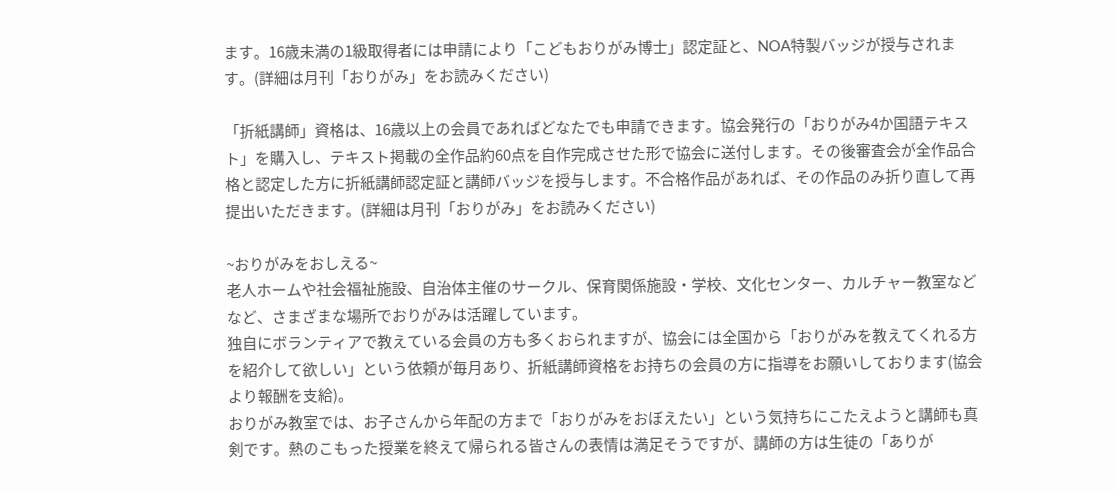ます。16歳未満の1級取得者には申請により「こどもおりがみ博士」認定証と、NOA特製バッジが授与されます。(詳細は月刊「おりがみ」をお読みください)

「折紙講師」資格は、16歳以上の会員であればどなたでも申請できます。協会発行の「おりがみ4か国語テキスト」を購入し、テキスト掲載の全作品約60点を自作完成させた形で協会に送付します。その後審査会が全作品合格と認定した方に折紙講師認定証と講師バッジを授与します。不合格作品があれば、その作品のみ折り直して再提出いただきます。(詳細は月刊「おりがみ」をお読みください)

~おりがみをおしえる~
老人ホームや社会福祉施設、自治体主催のサークル、保育関係施設・学校、文化センター、カルチャー教室などなど、さまざまな場所でおりがみは活躍しています。
独自にボランティアで教えている会員の方も多くおられますが、協会には全国から「おりがみを教えてくれる方を紹介して欲しい」という依頼が毎月あり、折紙講師資格をお持ちの会員の方に指導をお願いしております(協会より報酬を支給)。
おりがみ教室では、お子さんから年配の方まで「おりがみをおぼえたい」という気持ちにこたえようと講師も真剣です。熱のこもった授業を終えて帰られる皆さんの表情は満足そうですが、講師の方は生徒の「ありが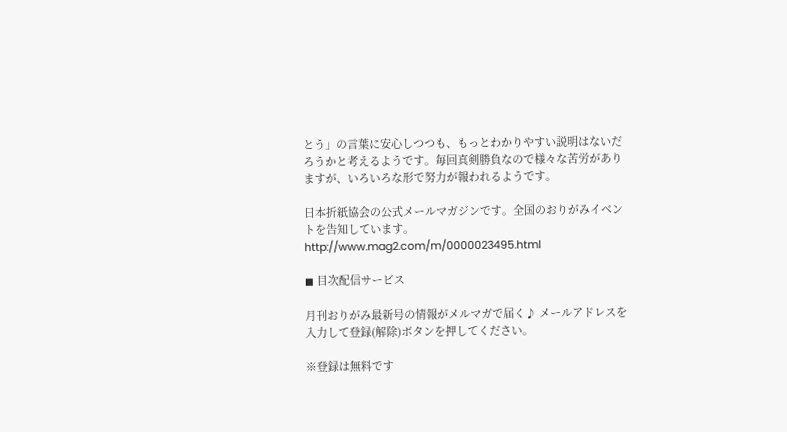とう」の言葉に安心しつつも、もっとわかりやすい説明はないだろうかと考えるようです。毎回真剣勝負なので様々な苦労がありますが、いろいろな形で努力が報われるようです。

日本折紙協会の公式メールマガジンです。全国のおりがみイベントを告知しています。
http://www.mag2.com/m/0000023495.html

◼ 目次配信サービス

月刊おりがみ最新号の情報がメルマガで届く♪ メールアドレスを入力して登録(解除)ボタンを押してください。

※登録は無料です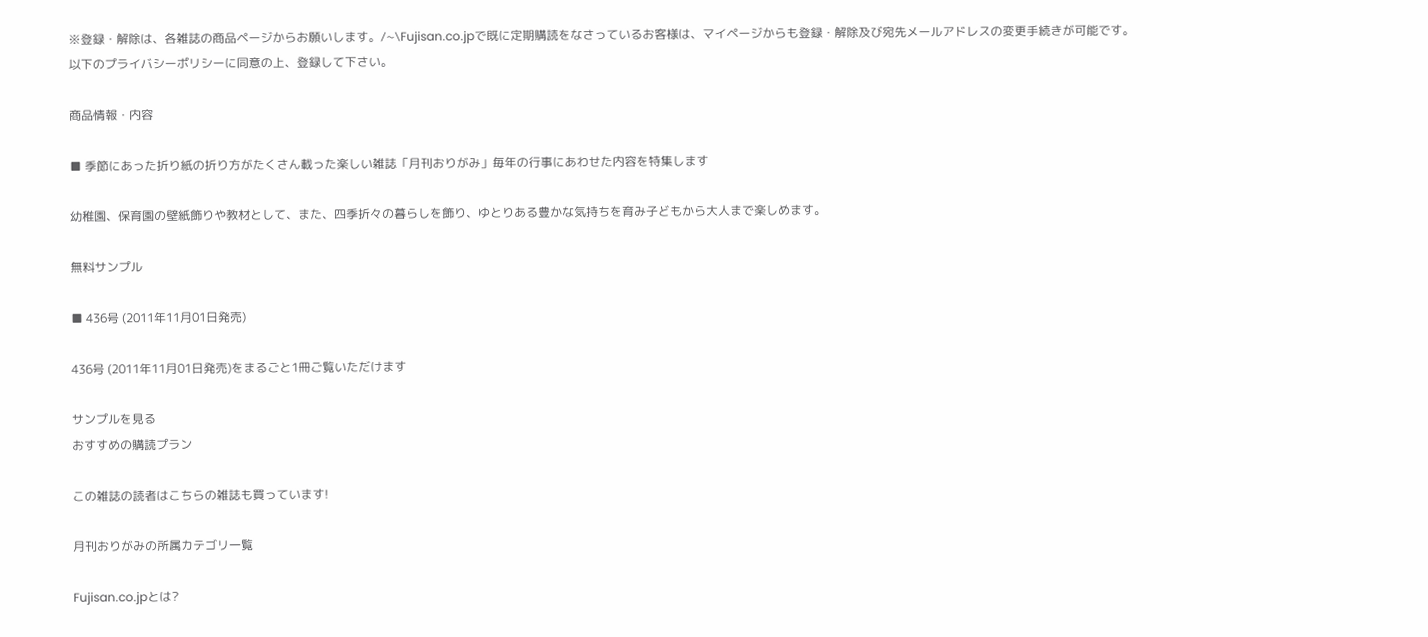※登録・解除は、各雑誌の商品ページからお願いします。/~\Fujisan.co.jpで既に定期購読をなさっているお客様は、マイページからも登録・解除及び宛先メールアドレスの変更手続きが可能です。
以下のプライバシーポリシーに同意の上、登録して下さい。

商品情報・内容

■ 季節にあった折り紙の折り方がたくさん載った楽しい雑誌「月刊おりがみ」毎年の行事にあわせた内容を特集します

幼稚園、保育園の壁紙飾りや教材として、また、四季折々の暮らしを飾り、ゆとりある豊かな気持ちを育み子どもから大人まで楽しめます。

無料サンプル

■ 436号 (2011年11月01日発売)

436号 (2011年11月01日発売)をまるごと1冊ご覧いただけます

サンプルを見る
おすすめの購読プラン

この雑誌の読者はこちらの雑誌も買っています!

月刊おりがみの所属カテゴリ一覧

Fujisan.co.jpとは?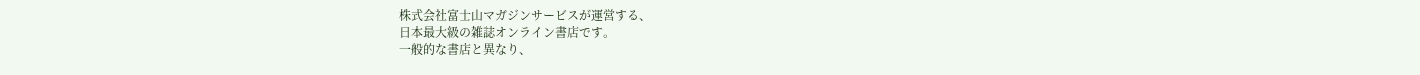株式会社富士山マガジンサービスが運営する、
日本最大級の雑誌オンライン書店です。
一般的な書店と異なり、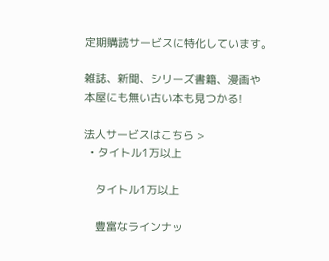定期購読サービスに特化しています。

雑誌、新聞、シリーズ書籍、漫画や
本屋にも無い古い本も見つかる!

法人サービスはこちら >
  • タイトル1万以上

    タイトル1万以上

    豊富なラインナッ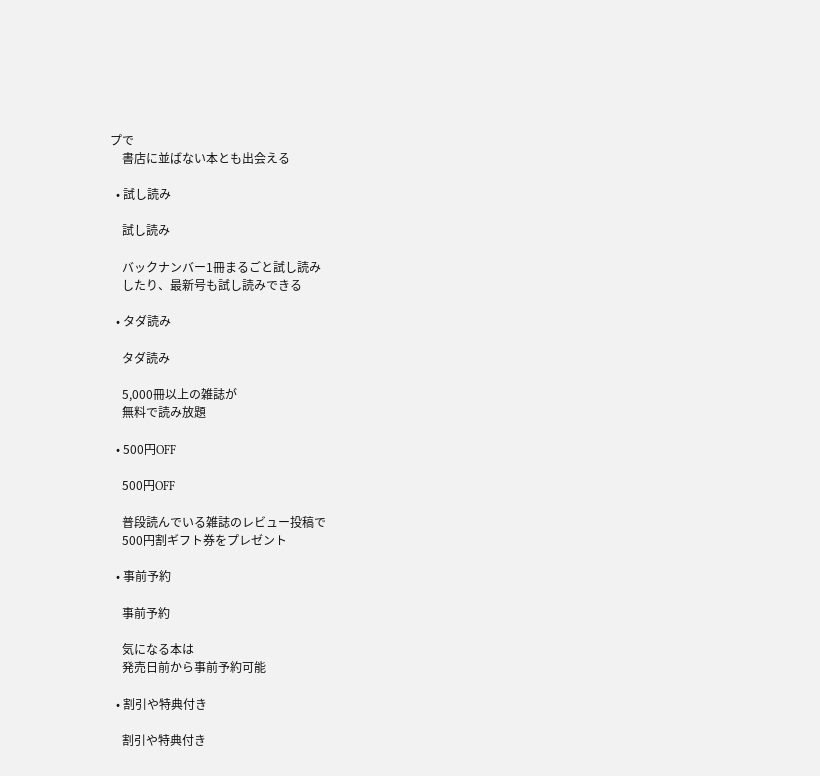プで
    書店に並ばない本とも出会える

  • 試し読み

    試し読み

    バックナンバー1冊まるごと試し読み
    したり、最新号も試し読みできる

  • タダ読み

    タダ読み

    5,000冊以上の雑誌が
    無料で読み放題

  • 500円OFF

    500円OFF

    普段読んでいる雑誌のレビュー投稿で
    500円割ギフト券をプレゼント

  • 事前予約

    事前予約

    気になる本は
    発売日前から事前予約可能

  • 割引や特典付き

    割引や特典付き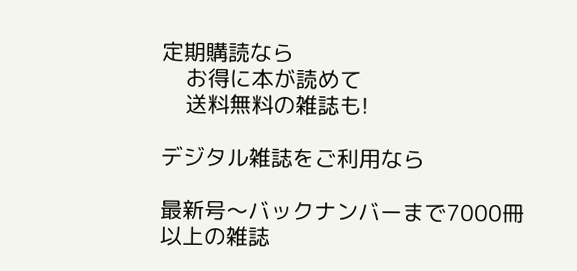定期購読なら
    お得に本が読めて
    送料無料の雑誌も!

デジタル雑誌をご利用なら

最新号〜バックナンバーまで7000冊以上の雑誌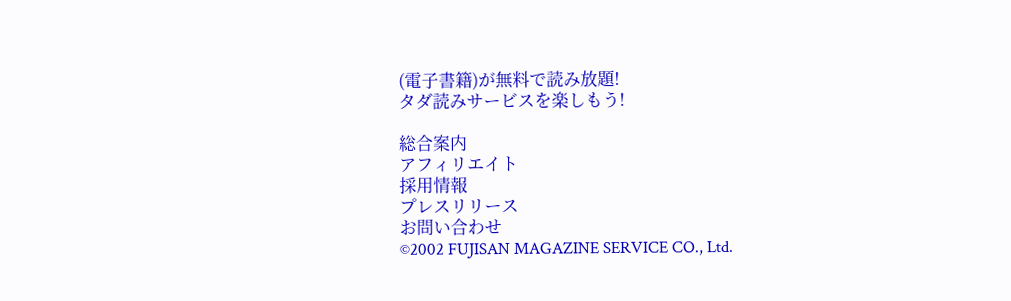(電子書籍)が無料で読み放題!
タダ読みサービスを楽しもう!

総合案内
アフィリエイト
採用情報
プレスリリース
お問い合わせ
©2002 FUJISAN MAGAZINE SERVICE CO., Ltd.